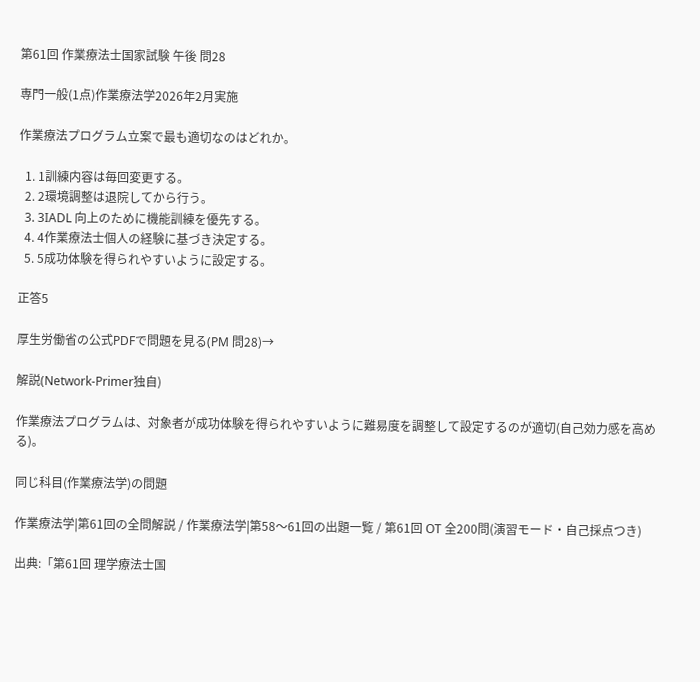第61回 作業療法士国家試験 午後 問28

専門一般(1点)作業療法学2026年2月実施

作業療法プログラム立案で最も適切なのはどれか。

  1. 1訓練内容は毎回変更する。
  2. 2環境調整は退院してから行う。
  3. 3IADL 向上のために機能訓練を優先する。
  4. 4作業療法士個人の経験に基づき決定する。
  5. 5成功体験を得られやすいように設定する。

正答5

厚生労働省の公式PDFで問題を見る(PM 問28)→

解説(Network-Primer独自)

作業療法プログラムは、対象者が成功体験を得られやすいように難易度を調整して設定するのが適切(自己効力感を高める)。

同じ科目(作業療法学)の問題

作業療法学|第61回の全問解説 / 作業療法学|第58〜61回の出題一覧 / 第61回 OT 全200問(演習モード・自己採点つき)

出典:「第61回 理学療法士国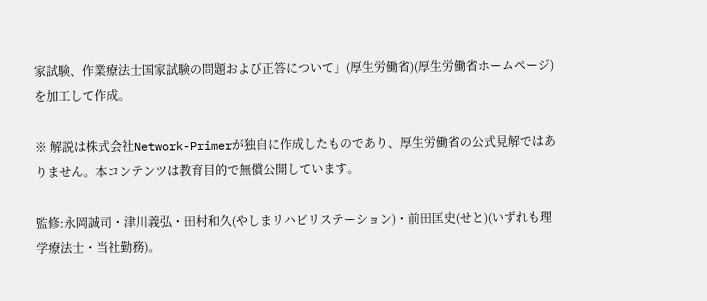家試験、作業療法士国家試験の問題および正答について」(厚生労働省)(厚生労働省ホームページ)を加工して作成。

※ 解説は株式会社Network-Primerが独自に作成したものであり、厚生労働省の公式見解ではありません。本コンテンツは教育目的で無償公開しています。

監修:永岡誠司・津川義弘・田村和久(やしまリハビリステーション)・前田匡史(せと)(いずれも理学療法士・当社勤務)。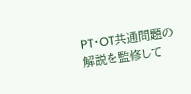PT・OT共通問題の解説を監修して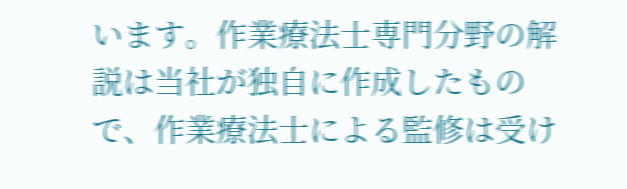います。作業療法士専門分野の解説は当社が独自に作成したもので、作業療法士による監修は受け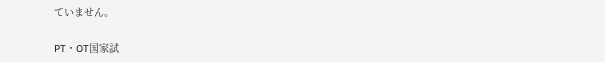ていません。

PT・OT国家試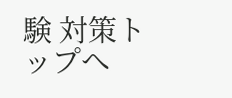験 対策トップへ